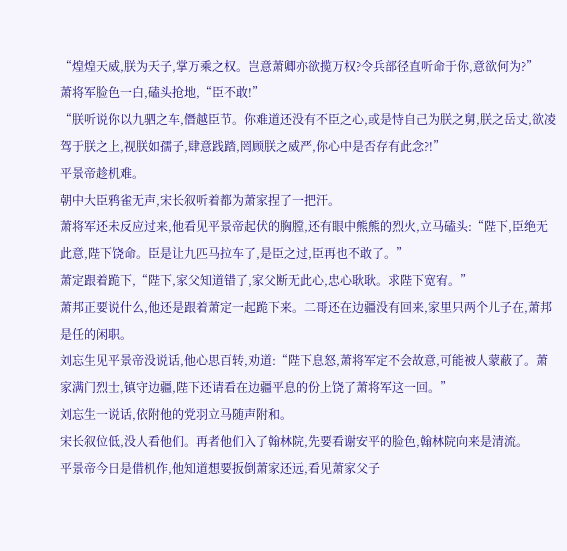“煌煌天威,朕为天子,掌万乘之权。岂意萧卿亦欲揽万权?令兵部径直听命于你,意欲何为?”
萧将军脸色一白,磕头抢地,“臣不敢!”
“朕听说你以九驷之车,僭越臣节。你难道还没有不臣之心,或是恃自己为朕之舅,朕之岳丈,欲凌驾于朕之上,视朕如孺子,肆意践踏,罔顾朕之威严,你心中是否存有此念?!”
平景帝趁机难。
朝中大臣鸦雀无声,宋长叙听着都为萧家捏了一把汗。
萧将军还未反应过来,他看见平景帝起伏的胸膛,还有眼中熊熊的烈火,立马磕头:“陛下,臣绝无此意,陛下饶命。臣是让九匹马拉车了,是臣之过,臣再也不敢了。”
萧定跟着跪下,“陛下,家父知道错了,家父断无此心,忠心耿耿。求陛下宽宥。”
萧邦正要说什么,他还是跟着萧定一起跪下来。二哥还在边疆没有回来,家里只两个儿子在,萧邦是任的闲职。
刘忘生见平景帝没说话,他心思百转,劝道:“陛下息怒,萧将军定不会故意,可能被人蒙蔽了。萧家满门烈士,镇守边疆,陛下还请看在边疆平息的份上饶了萧将军这一回。”
刘忘生一说话,依附他的党羽立马随声附和。
宋长叙位低,没人看他们。再者他们入了翰林院,先要看谢安平的脸色,翰林院向来是清流。
平景帝今日是借机作,他知道想要扳倒萧家还远,看见萧家父子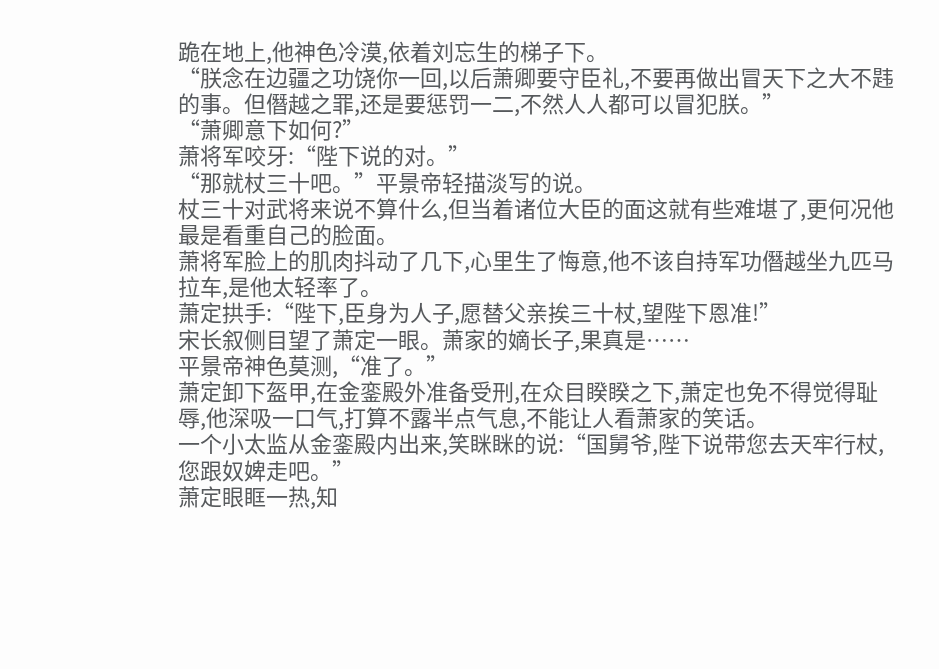跪在地上,他神色冷漠,依着刘忘生的梯子下。
“朕念在边疆之功饶你一回,以后萧卿要守臣礼,不要再做出冒天下之大不韪的事。但僭越之罪,还是要惩罚一二,不然人人都可以冒犯朕。”
“萧卿意下如何?”
萧将军咬牙:“陛下说的对。”
“那就杖三十吧。”平景帝轻描淡写的说。
杖三十对武将来说不算什么,但当着诸位大臣的面这就有些难堪了,更何况他最是看重自己的脸面。
萧将军脸上的肌肉抖动了几下,心里生了悔意,他不该自持军功僭越坐九匹马拉车,是他太轻率了。
萧定拱手:“陛下,臣身为人子,愿替父亲挨三十杖,望陛下恩准!”
宋长叙侧目望了萧定一眼。萧家的嫡长子,果真是……
平景帝神色莫测,“准了。”
萧定卸下盔甲,在金銮殿外准备受刑,在众目睽睽之下,萧定也免不得觉得耻辱,他深吸一口气,打算不露半点气息,不能让人看萧家的笑话。
一个小太监从金銮殿内出来,笑眯眯的说:“国舅爷,陛下说带您去天牢行杖,您跟奴婢走吧。”
萧定眼眶一热,知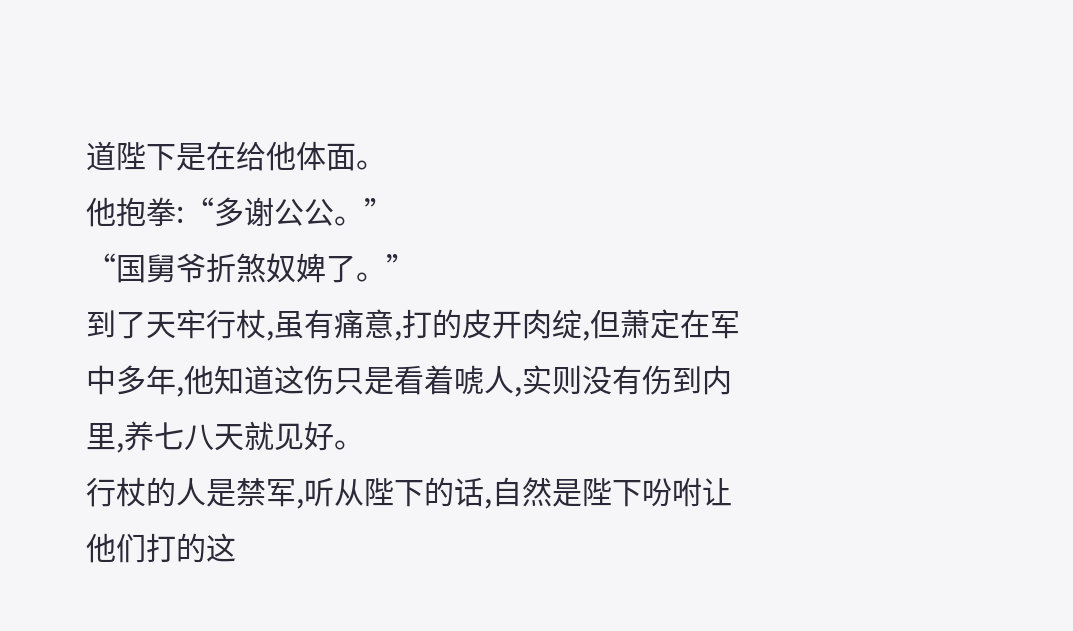道陛下是在给他体面。
他抱拳:“多谢公公。”
“国舅爷折煞奴婢了。”
到了天牢行杖,虽有痛意,打的皮开肉绽,但萧定在军中多年,他知道这伤只是看着唬人,实则没有伤到内里,养七八天就见好。
行杖的人是禁军,听从陛下的话,自然是陛下吩咐让他们打的这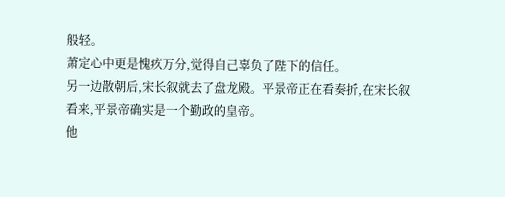般轻。
萧定心中更是愧疚万分,觉得自己辜负了陛下的信任。
另一边散朝后,宋长叙就去了盘龙殿。平景帝正在看奏折,在宋长叙看来,平景帝确实是一个勤政的皇帝。
他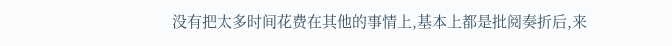没有把太多时间花费在其他的事情上,基本上都是批阅奏折后,来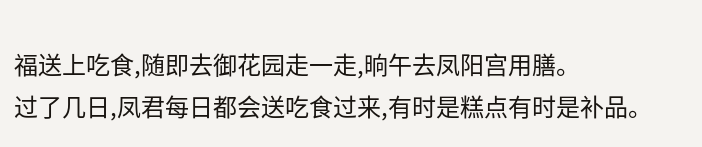福送上吃食,随即去御花园走一走,晌午去凤阳宫用膳。
过了几日,凤君每日都会送吃食过来,有时是糕点有时是补品。